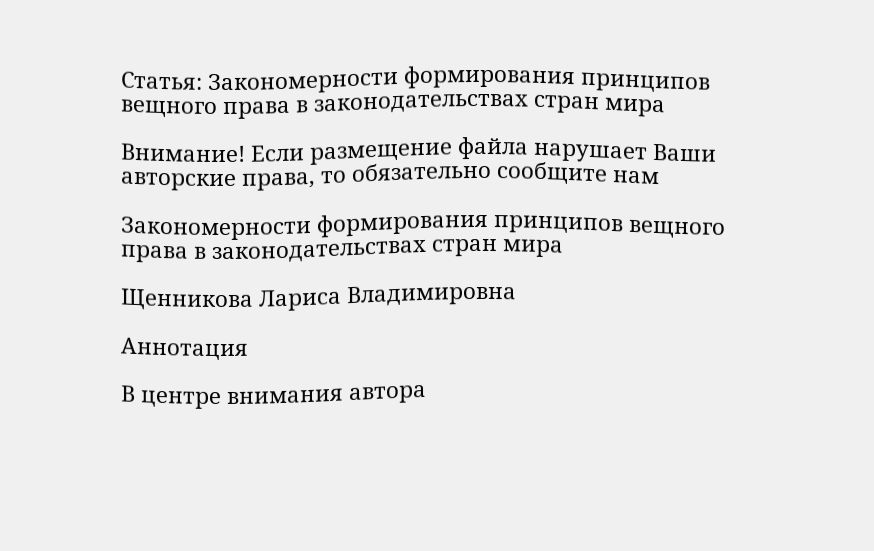Статья: Закономерности формирования принципов вещного права в законодательствах стран мира

Внимание! Если размещение файла нарушает Ваши авторские права, то обязательно сообщите нам

Закономерности формирования принципов вещного права в законодательствах стран мира

Щенникова Лариса Владимировна

Аннотация

В центре внимания автора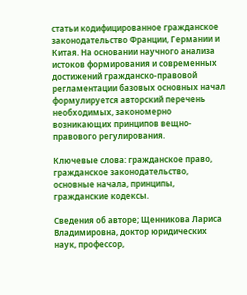статьи кодифицированное гражданское законодательство Франции, Германии и Китая. На основании научного анализа истоков формирования и современных достижений гражданско-правовой регламентации базовых основных начал формулируется авторский перечень необходимых, закономерно возникающих принципов вещно-правового регулирования.

Ключевые слова: гражданское право, гражданское законодательство, основные начала, принципы, гражданские кодексы.

Сведения об авторе; Щенникова Лариса Владимировна, доктор юридических наук, профессор,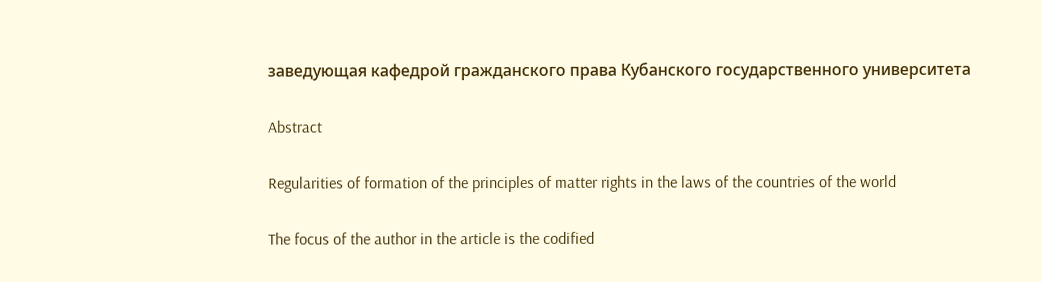заведующая кафедрой гражданского права Кубанского государственного университета

Abstract

Regularities of formation of the principles of matter rights in the laws of the countries of the world

The focus of the author in the article is the codified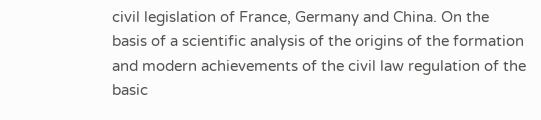civil legislation of France, Germany and China. On the basis of a scientific analysis of the origins of the formation and modern achievements of the civil law regulation of the basic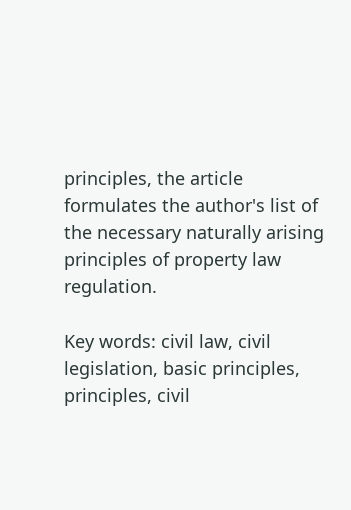principles, the article formulates the author's list of the necessary naturally arising principles of property law regulation.

Key words: civil law, civil legislation, basic principles, principles, civil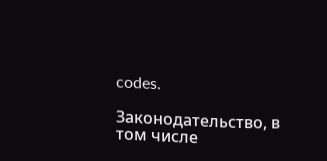codes.

Законодательство, в том числе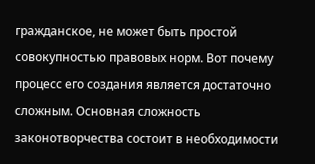гражданское, не может быть простой совокупностью правовых норм. Вот почему процесс его создания является достаточно сложным. Основная сложность законотворчества состоит в необходимости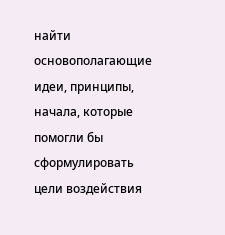найти основополагающие идеи, принципы, начала, которые помогли бы сформулировать цели воздействия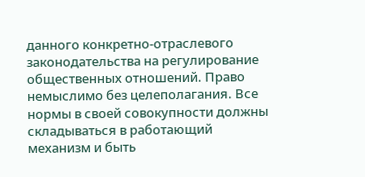данного конкретно-отраслевого законодательства на регулирование общественных отношений. Право немыслимо без целеполагания. Все нормы в своей совокупности должны складываться в работающий механизм и быть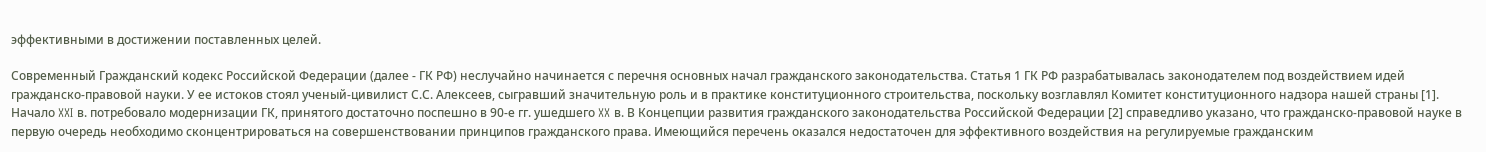эффективными в достижении поставленных целей.

Современный Гражданский кодекс Российской Федерации (далее - ГК РФ) неслучайно начинается с перечня основных начал гражданского законодательства. Статья 1 ГК РФ разрабатывалась законодателем под воздействием идей гражданско-правовой науки. У ее истоков стоял ученый-цивилист С.С. Алексеев, сыгравший значительную роль и в практике конституционного строительства, поскольку возглавлял Комитет конституционного надзора нашей страны [1]. Начало XXI в. потребовало модернизации ГК, принятого достаточно поспешно в 90-е гг. ушедшего XX в. В Концепции развития гражданского законодательства Российской Федерации [2] справедливо указано, что гражданско-правовой науке в первую очередь необходимо сконцентрироваться на совершенствовании принципов гражданского права. Имеющийся перечень оказался недостаточен для эффективного воздействия на регулируемые гражданским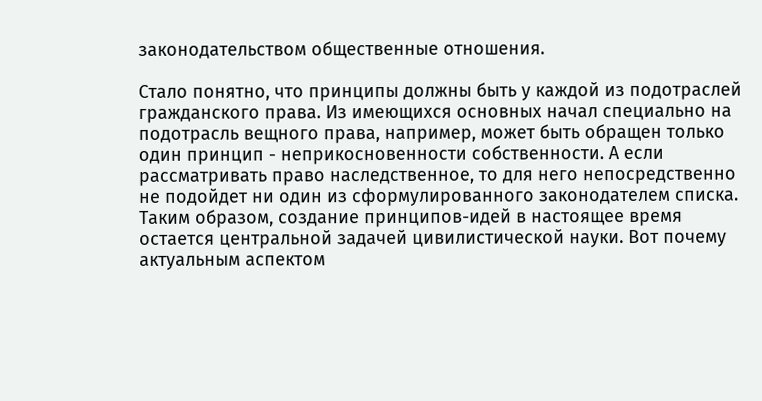законодательством общественные отношения.

Стало понятно, что принципы должны быть у каждой из подотраслей гражданского права. Из имеющихся основных начал специально на подотрасль вещного права, например, может быть обращен только один принцип - неприкосновенности собственности. А если рассматривать право наследственное, то для него непосредственно не подойдет ни один из сформулированного законодателем списка. Таким образом, создание принципов-идей в настоящее время остается центральной задачей цивилистической науки. Вот почему актуальным аспектом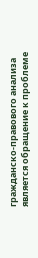гражданско-правового анализа является обращение к проблеме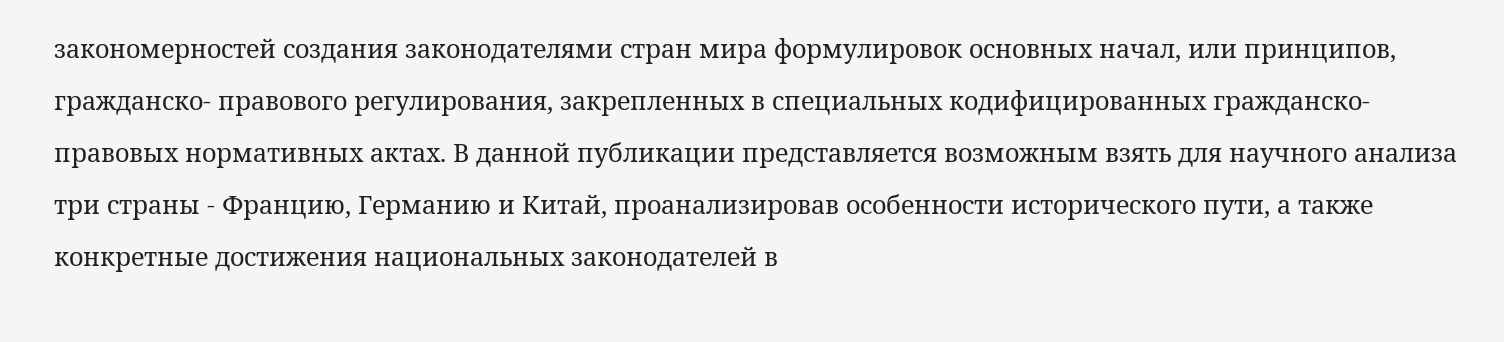закономерностей создания законодателями стран мира формулировок основных начал, или принципов, гражданско- правового регулирования, закрепленных в специальных кодифицированных гражданско- правовых нормативных актах. В данной публикации представляется возможным взять для научного анализа три страны - Францию, Германию и Китай, проанализировав особенности исторического пути, а также конкретные достижения национальных законодателей в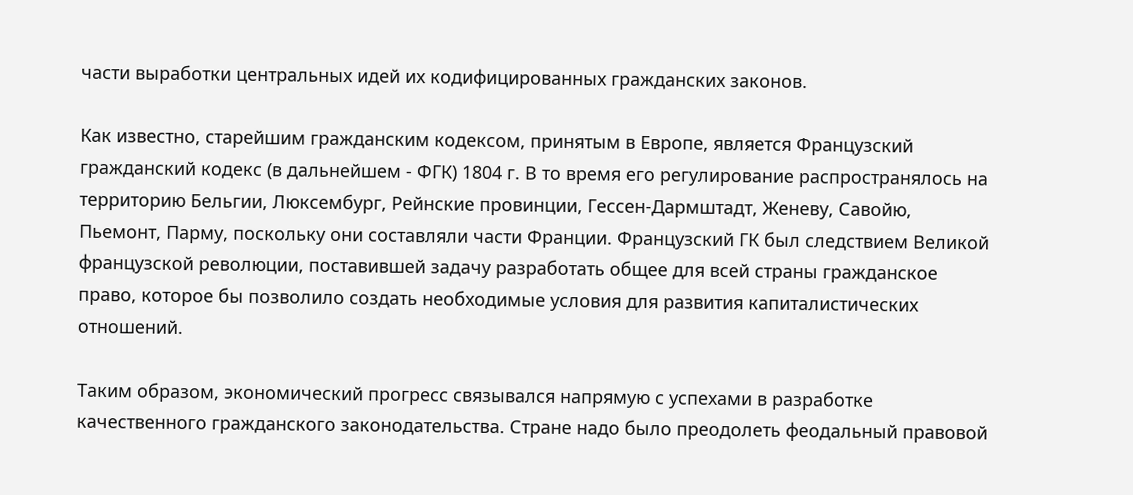части выработки центральных идей их кодифицированных гражданских законов.

Как известно, старейшим гражданским кодексом, принятым в Европе, является Французский гражданский кодекс (в дальнейшем - ФГК) 1804 г. В то время его регулирование распространялось на территорию Бельгии, Люксембург, Рейнские провинции, Гессен-Дармштадт, Женеву, Савойю, Пьемонт, Парму, поскольку они составляли части Франции. Французский ГК был следствием Великой французской революции, поставившей задачу разработать общее для всей страны гражданское право, которое бы позволило создать необходимые условия для развития капиталистических отношений.

Таким образом, экономический прогресс связывался напрямую с успехами в разработке качественного гражданского законодательства. Стране надо было преодолеть феодальный правовой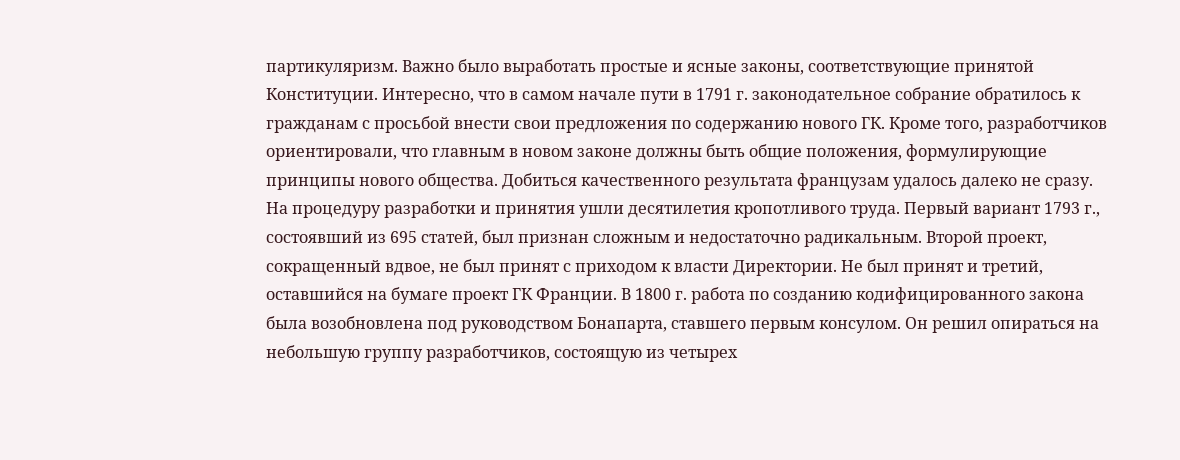партикуляризм. Важно было выработать простые и ясные законы, соответствующие принятой Конституции. Интересно, что в самом начале пути в 1791 г. законодательное собрание обратилось к гражданам с просьбой внести свои предложения по содержанию нового ГК. Кроме того, разработчиков ориентировали, что главным в новом законе должны быть общие положения, формулирующие принципы нового общества. Добиться качественного результата французам удалось далеко не сразу. На процедуру разработки и принятия ушли десятилетия кропотливого труда. Первый вариант 1793 г., состоявший из 695 статей, был признан сложным и недостаточно радикальным. Второй проект, сокращенный вдвое, не был принят с приходом к власти Директории. Не был принят и третий, оставшийся на бумаге проект ГК Франции. В 1800 г. работа по созданию кодифицированного закона была возобновлена под руководством Бонапарта, ставшего первым консулом. Он решил опираться на небольшую группу разработчиков, состоящую из четырех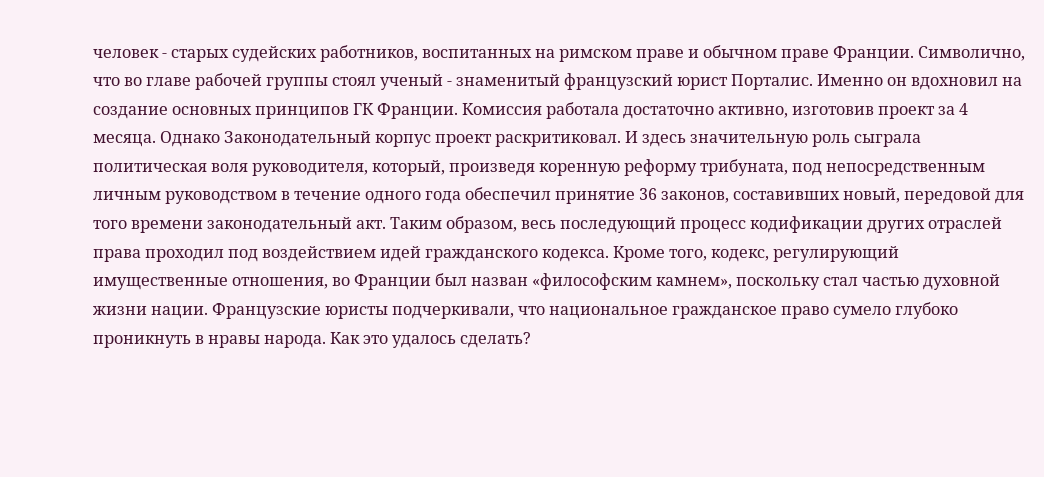человек - старых судейских работников, воспитанных на римском праве и обычном праве Франции. Символично, что во главе рабочей группы стоял ученый - знаменитый французский юрист Порталис. Именно он вдохновил на создание основных принципов ГК Франции. Комиссия работала достаточно активно, изготовив проект за 4 месяца. Однако Законодательный корпус проект раскритиковал. И здесь значительную роль сыграла политическая воля руководителя, который, произведя коренную реформу трибуната, под непосредственным личным руководством в течение одного года обеспечил принятие 36 законов, составивших новый, передовой для того времени законодательный акт. Таким образом, весь последующий процесс кодификации других отраслей права проходил под воздействием идей гражданского кодекса. Кроме того, кодекс, регулирующий имущественные отношения, во Франции был назван «философским камнем», поскольку стал частью духовной жизни нации. Французские юристы подчеркивали, что национальное гражданское право сумело глубоко проникнуть в нравы народа. Как это удалось сделать?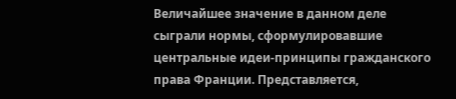Величайшее значение в данном деле сыграли нормы, сформулировавшие центральные идеи-принципы гражданского права Франции. Представляется,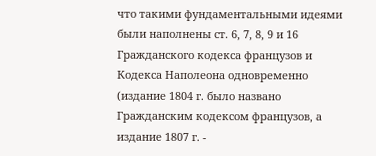что такими фундаментальными идеями были наполнены ст. 6, 7, 8, 9 и 16 Гражданского кодекса французов и Кодекса Наполеона одновременно (издание 1804 г. было названо Гражданским кодексом французов, а издание 1807 г. -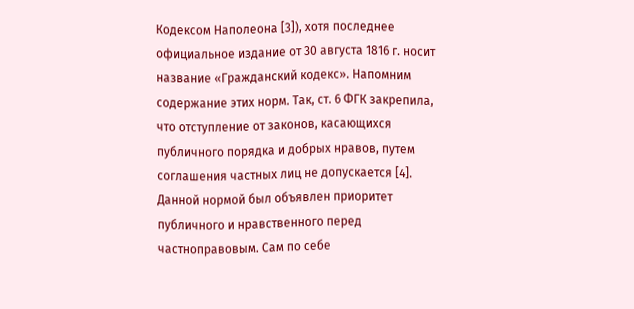Кодексом Наполеона [3]), хотя последнее официальное издание от 30 августа 1816 г. носит название «Гражданский кодекс». Напомним содержание этих норм. Так, ст. 6 ФГК закрепила, что отступление от законов, касающихся публичного порядка и добрых нравов, путем соглашения частных лиц не допускается [4]. Данной нормой был объявлен приоритет публичного и нравственного перед частноправовым. Сам по себе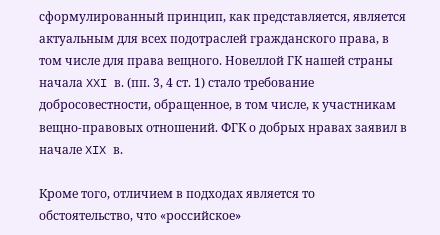сформулированный принцип, как представляется, является актуальным для всех подотраслей гражданского права, в том числе для права вещного. Новеллой ГК нашей страны начала XXI в. (пп. 3, 4 ст. 1) стало требование добросовестности, обращенное, в том числе, к участникам вещно-правовых отношений. ФГК о добрых нравах заявил в начале XIX в.

Кроме того, отличием в подходах является то обстоятельство, что «российское»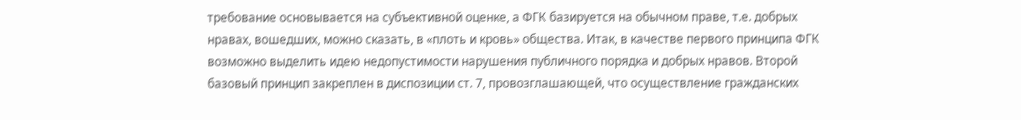требование основывается на субъективной оценке, а ФГК базируется на обычном праве, т.е. добрых нравах, вошедших, можно сказать, в «плоть и кровь» общества. Итак, в качестве первого принципа ФГК возможно выделить идею недопустимости нарушения публичного порядка и добрых нравов. Второй базовый принцип закреплен в диспозиции ст. 7, провозглашающей, что осуществление гражданских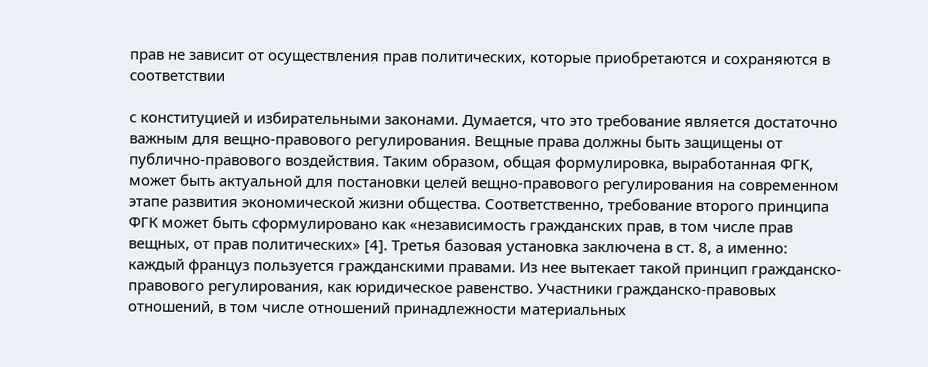прав не зависит от осуществления прав политических, которые приобретаются и сохраняются в соответствии

с конституцией и избирательными законами. Думается, что это требование является достаточно важным для вещно-правового регулирования. Вещные права должны быть защищены от публично-правового воздействия. Таким образом, общая формулировка, выработанная ФГК, может быть актуальной для постановки целей вещно-правового регулирования на современном этапе развития экономической жизни общества. Соответственно, требование второго принципа ФГК может быть сформулировано как «независимость гражданских прав, в том числе прав вещных, от прав политических» [4]. Третья базовая установка заключена в ст. 8, а именно: каждый француз пользуется гражданскими правами. Из нее вытекает такой принцип гражданско-правового регулирования, как юридическое равенство. Участники гражданско-правовых отношений, в том числе отношений принадлежности материальных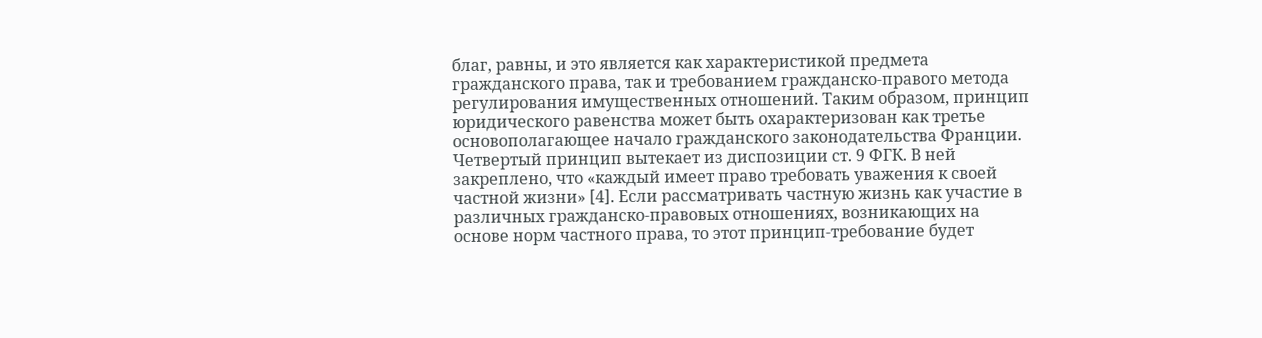благ, равны, и это является как характеристикой предмета гражданского права, так и требованием гражданско-правого метода регулирования имущественных отношений. Таким образом, принцип юридического равенства может быть охарактеризован как третье основополагающее начало гражданского законодательства Франции. Четвертый принцип вытекает из диспозиции ст. 9 ФГК. В ней закреплено, что «каждый имеет право требовать уважения к своей частной жизни» [4]. Если рассматривать частную жизнь как участие в различных гражданско-правовых отношениях, возникающих на основе норм частного права, то этот принцип-требование будет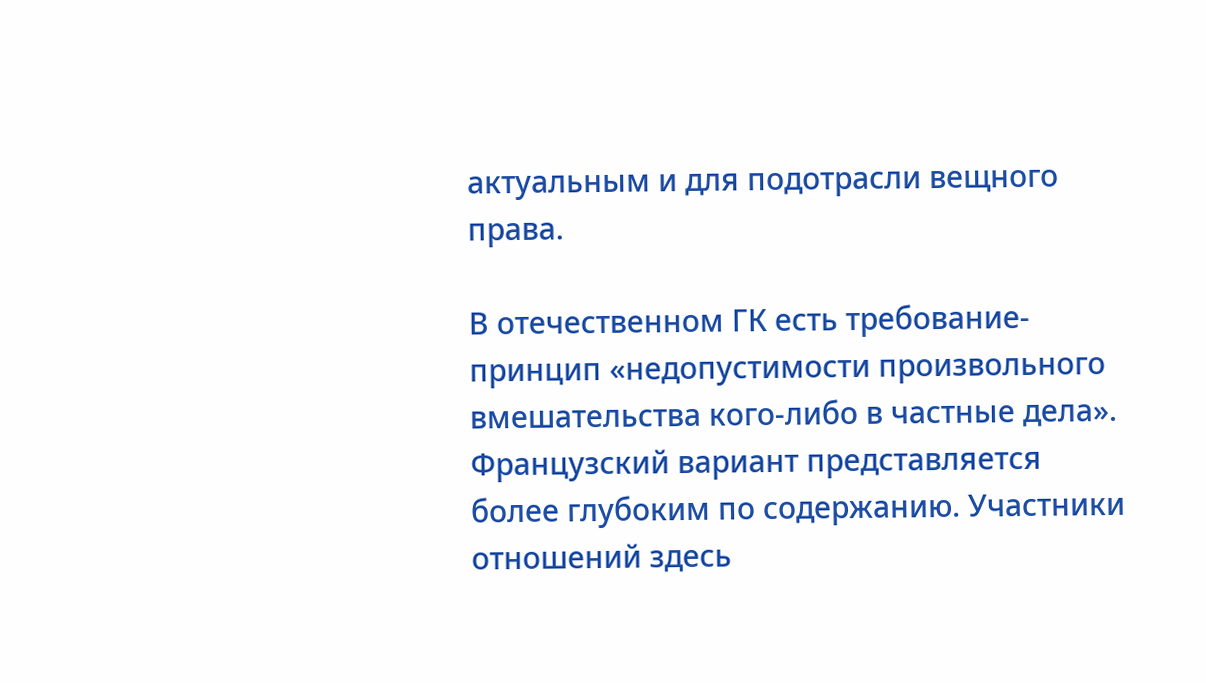актуальным и для подотрасли вещного права.

В отечественном ГК есть требование-принцип «недопустимости произвольного вмешательства кого-либо в частные дела». Французский вариант представляется более глубоким по содержанию. Участники отношений здесь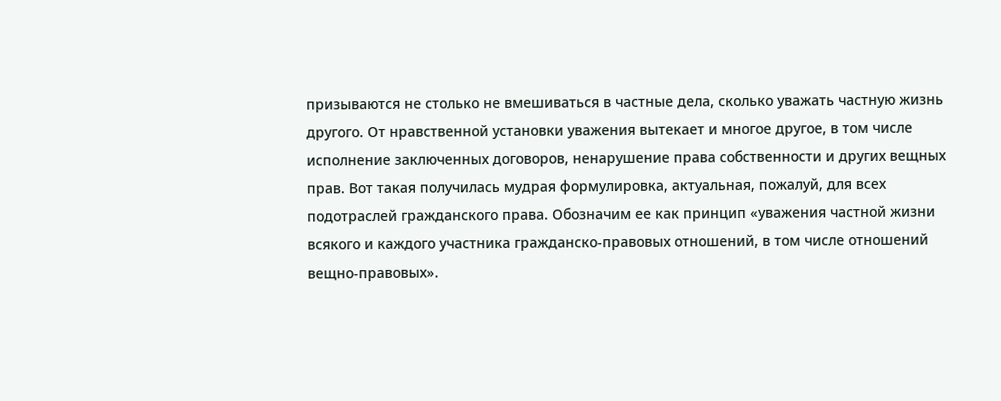призываются не столько не вмешиваться в частные дела, сколько уважать частную жизнь другого. От нравственной установки уважения вытекает и многое другое, в том числе исполнение заключенных договоров, ненарушение права собственности и других вещных прав. Вот такая получилась мудрая формулировка, актуальная, пожалуй, для всех подотраслей гражданского права. Обозначим ее как принцип «уважения частной жизни всякого и каждого участника гражданско-правовых отношений, в том числе отношений вещно-правовых».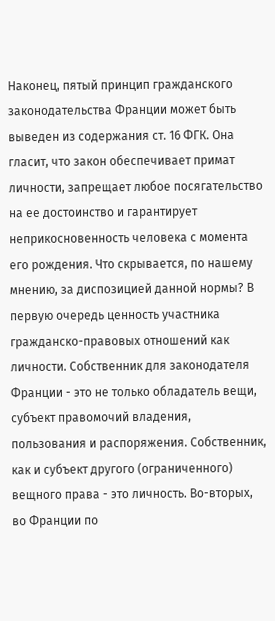Наконец, пятый принцип гражданского законодательства Франции может быть выведен из содержания ст. 16 ФГК. Она гласит, что закон обеспечивает примат личности, запрещает любое посягательство на ее достоинство и гарантирует неприкосновенность человека с момента его рождения. Что скрывается, по нашему мнению, за диспозицией данной нормы? В первую очередь ценность участника гражданско-правовых отношений как личности. Собственник для законодателя Франции - это не только обладатель вещи, субъект правомочий владения, пользования и распоряжения. Собственник, как и субъект другого (ограниченного) вещного права - это личность. Во-вторых, во Франции по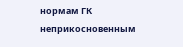нормам ГК неприкосновенным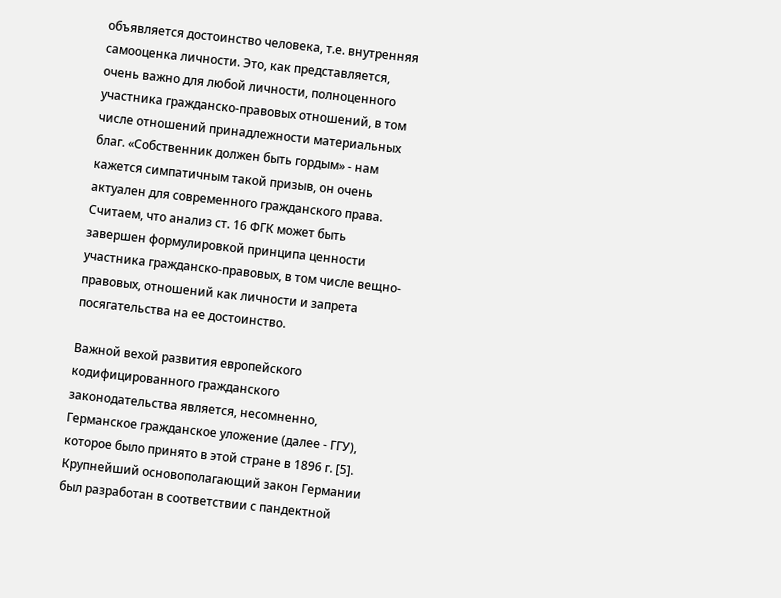объявляется достоинство человека, т.е. внутренняя самооценка личности. Это, как представляется, очень важно для любой личности, полноценного участника гражданско-правовых отношений, в том числе отношений принадлежности материальных благ. «Собственник должен быть гордым» - нам кажется симпатичным такой призыв, он очень актуален для современного гражданского права. Считаем, что анализ ст. 16 ФГК может быть завершен формулировкой принципа ценности участника гражданско-правовых, в том числе вещно-правовых, отношений как личности и запрета посягательства на ее достоинство.

Важной вехой развития европейского кодифицированного гражданского законодательства является, несомненно, Германское гражданское уложение (далее - ГГУ), которое было принято в этой стране в 1896 г. [5]. Крупнейший основополагающий закон Германии был разработан в соответствии с пандектной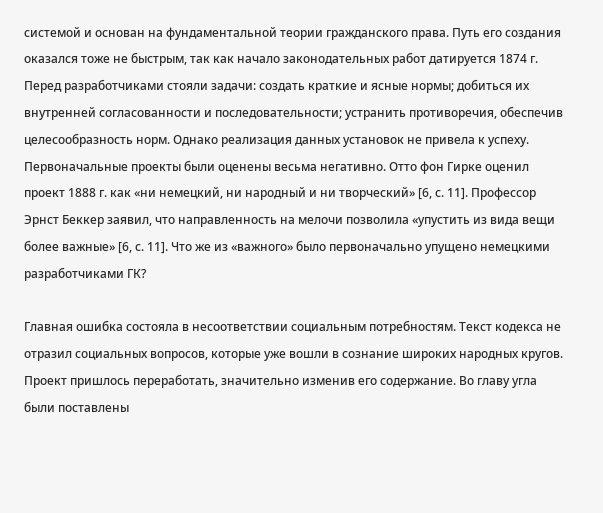системой и основан на фундаментальной теории гражданского права. Путь его создания оказался тоже не быстрым, так как начало законодательных работ датируется 1874 г. Перед разработчиками стояли задачи: создать краткие и ясные нормы; добиться их внутренней согласованности и последовательности; устранить противоречия, обеспечив целесообразность норм. Однако реализация данных установок не привела к успеху. Первоначальные проекты были оценены весьма негативно. Отто фон Гирке оценил проект 1888 г. как «ни немецкий, ни народный и ни творческий» [6, с. 11]. Профессор Эрнст Беккер заявил, что направленность на мелочи позволила «упустить из вида вещи более важные» [6, с. 11]. Что же из «важного» было первоначально упущено немецкими разработчиками ГК?

Главная ошибка состояла в несоответствии социальным потребностям. Текст кодекса не отразил социальных вопросов, которые уже вошли в сознание широких народных кругов. Проект пришлось переработать, значительно изменив его содержание. Во главу угла были поставлены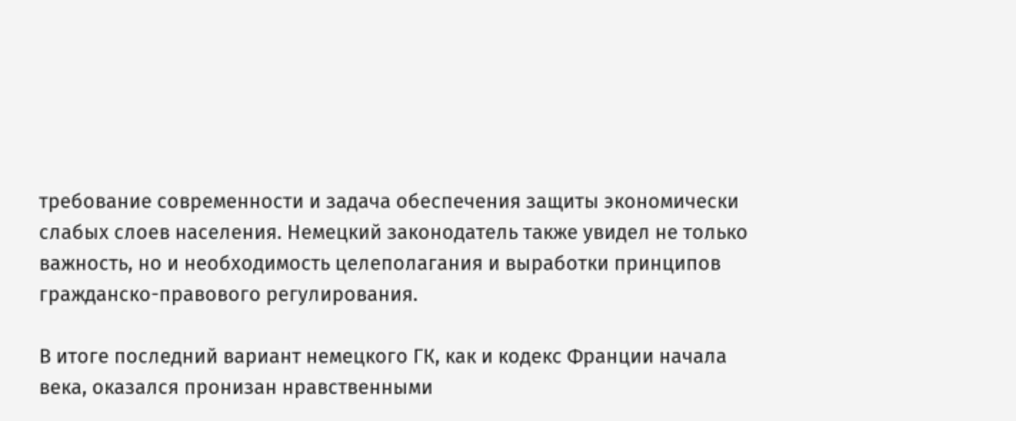требование современности и задача обеспечения защиты экономически слабых слоев населения. Немецкий законодатель также увидел не только важность, но и необходимость целеполагания и выработки принципов гражданско-правового регулирования.

В итоге последний вариант немецкого ГК, как и кодекс Франции начала века, оказался пронизан нравственными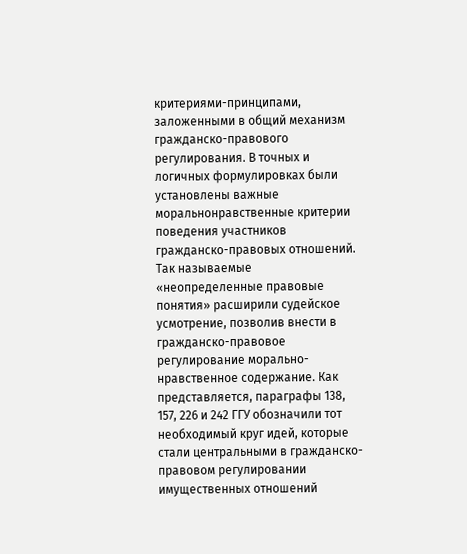критериями-принципами, заложенными в общий механизм гражданско-правового регулирования. В точных и логичных формулировках были установлены важные моральнонравственные критерии поведения участников гражданско-правовых отношений. Так называемые «неопределенные правовые понятия» расширили судейское усмотрение, позволив внести в гражданско-правовое регулирование морально-нравственное содержание. Как представляется, параграфы 138, 157, 226 и 242 ГГУ обозначили тот необходимый круг идей, которые стали центральными в гражданско-правовом регулировании имущественных отношений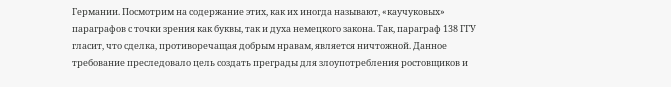Германии. Посмотрим на содержание этих, как их иногда называют, «каучуковых» параграфов с точки зрения как буквы, так и духа немецкого закона. Так, параграф 138 ГГУ гласит, что сделка, противоречащая добрым нравам, является ничтожной. Данное требование преследовало цель создать преграды для злоупотребления ростовщиков и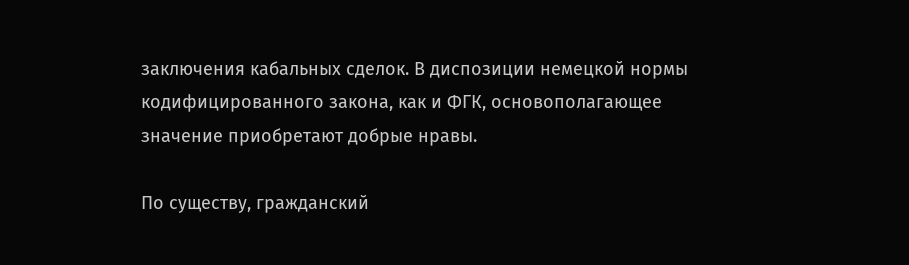заключения кабальных сделок. В диспозиции немецкой нормы кодифицированного закона, как и ФГК, основополагающее значение приобретают добрые нравы.

По существу, гражданский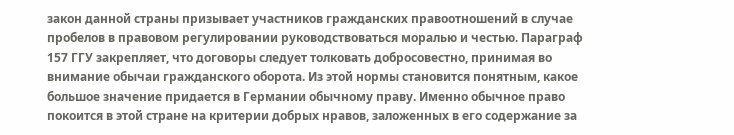закон данной страны призывает участников гражданских правоотношений в случае пробелов в правовом регулировании руководствоваться моралью и честью. Параграф 157 ГГУ закрепляет, что договоры следует толковать добросовестно, принимая во внимание обычаи гражданского оборота. Из этой нормы становится понятным, какое большое значение придается в Германии обычному праву. Именно обычное право покоится в этой стране на критерии добрых нравов, заложенных в его содержание за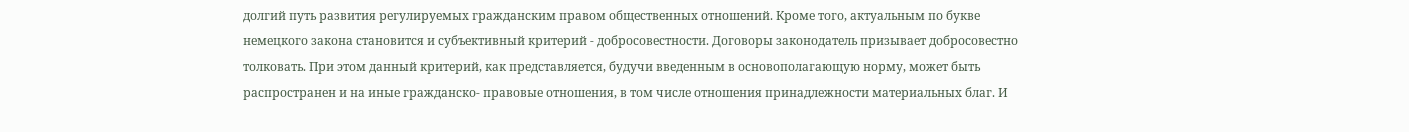долгий путь развития регулируемых гражданским правом общественных отношений. Кроме того, актуальным по букве немецкого закона становится и субъективный критерий - добросовестности. Договоры законодатель призывает добросовестно толковать. При этом данный критерий, как представляется, будучи введенным в основополагающую норму, может быть распространен и на иные гражданско- правовые отношения, в том числе отношения принадлежности материальных благ. И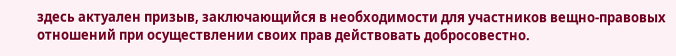здесь актуален призыв, заключающийся в необходимости для участников вещно-правовых отношений при осуществлении своих прав действовать добросовестно.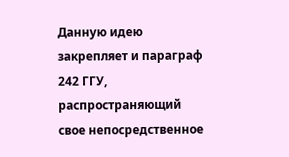Данную идею закрепляет и параграф 242 ГГУ, распространяющий свое непосредственное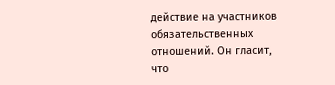действие на участников обязательственных отношений. Он гласит, что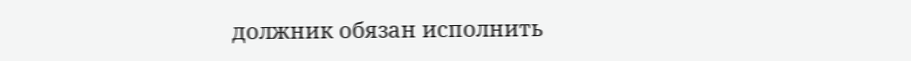должник обязан исполнить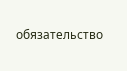обязательство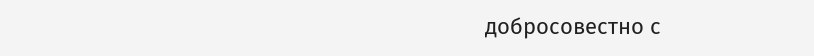добросовестно с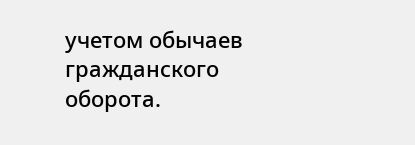учетом обычаев гражданского оборота.